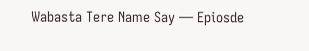Wabasta Tere Name Say — Epiosde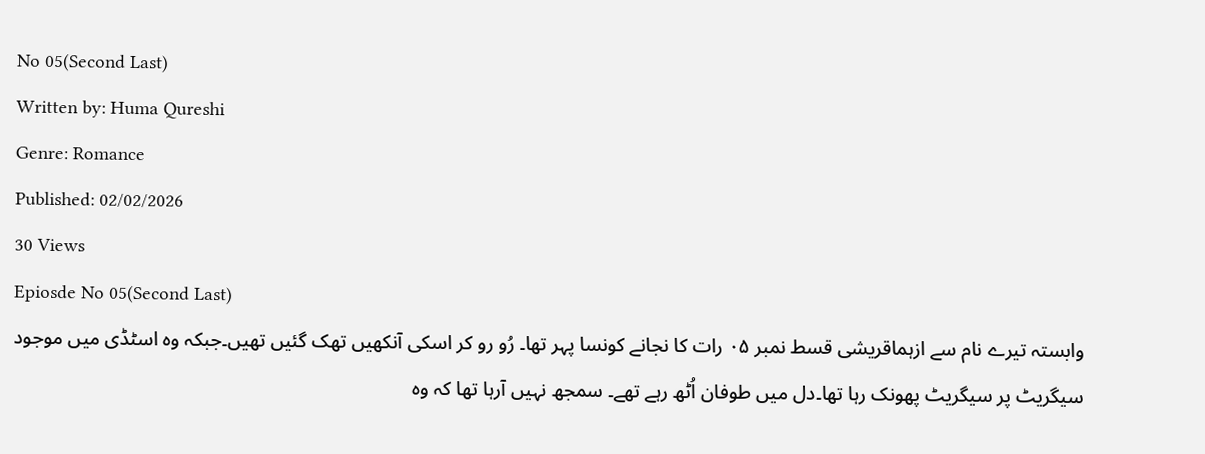No 05(Second Last)
Written by: Huma Qureshi
Genre: Romance
Published: 02/02/2026
30 Views
Epiosde No 05(Second Last)
وابستہ تیرے نام سے ازہماقریشی قسط نمبر ۰۵ رات کا نجانے کونسا پہر تھا۔ رُو رو کر اسکی آنکھیں تھک گئیں تھیں۔جبکہ وہ اسٹڈی میں موجود سیگریٹ پر سیگریٹ پھونک رہا تھا۔دل میں طوفان اُٹھ رہے تھے۔ سمجھ نہیں آرہا تھا کہ وہ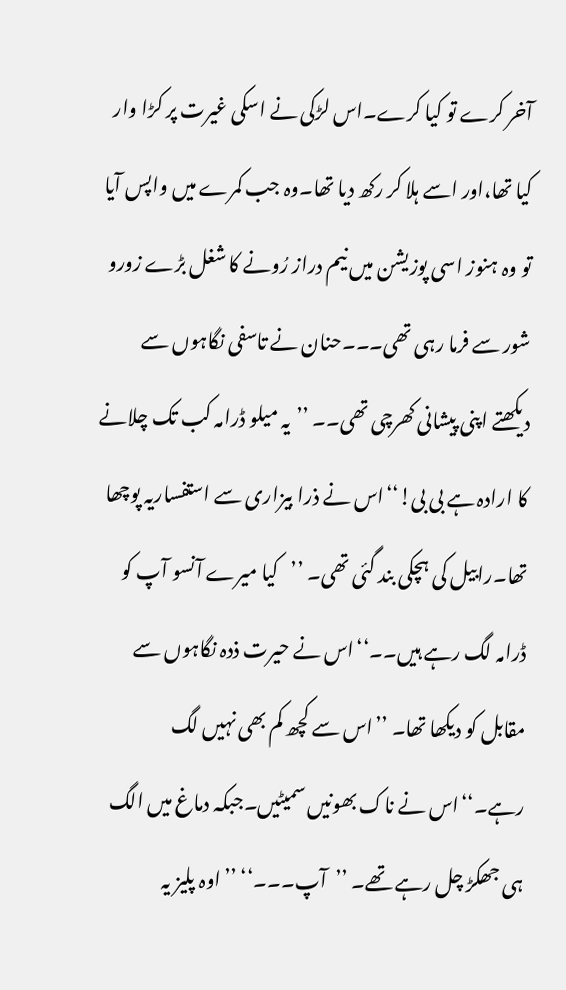آخر کرے تو کیا کرے۔اس لڑکی نے اسکی غیرت پر کڑا وار کیا تھا،اور اسے ہلا کر رکھ دیا تھا۔وہ جب کمرے میں واپس آیا تو وہ ہنوز اسی پوزیشن میں نیم دراز رُونے کا شغل بڑے زورو شور سے فرما رہی تھی۔۔۔حنان نے تاسفی نگاہوں سے دیکھتے اپنی پیشانی کھرچی تھی۔۔ ’’یہ میلو ڈرامہ کب تک چلانے کا ارادہ ہے بی بی!‘‘اس نے ذرا بیزاری سے استفساریہ پوچھا تھا۔رابیل کی ہچکی بند گئی تھی۔ ’’کیا میرے آنسو آپ کو ڈرامہ لگ رہے ہیں۔۔‘‘اس نے حیرت ذدہ نگاہوں سے مقابل کو دیکھا تھا۔ ’’اس سے کچھ کم بھی نہیں لگ رہے۔‘‘اس نے ناک بھونیں سمیٹیں۔جبکہ دماغ میں الگ ہی جھکڑ چل رہے تھے۔ ’’آپ۔۔۔‘‘ ’’اوہ پلیز یہ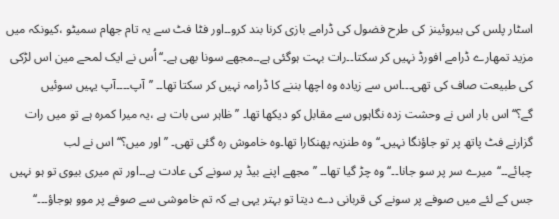اسٹار پلس کی ہیروئینز کی طرح فضول کی ڈرامے بازی کرنا بند کرو۔۔اور فٹا فٹ سے یہ تام جھام سمیٹو ،کیونکہ میں مزید تمھارے ڈرامے افورڈ نہیں کر سکتا۔۔رات بہت ہوگئی ہے۔۔مجھے سونا بھی ہے۔‘‘اُس نے ایک لمحے مین اس لڑکی کی طبیعت صاف کی تھی۔۔۔اس سے زیادہ وہ اچھا بننے کا ڈرامہ نہیں کر سکتا تھا۔۔ ’’آپ۔۔۔۔آپ یہیں سوئیں گے؟‘‘اس بار اس نے وحشت زدہ نگاہوں سے مقابل کو دیکھا تھا۔ ’’ظاہر سی بات ہے ،یہ میرا کمرہ ہے تو میں رات گزارنے فٹ پاتھ پر تو جاؤنگا نہیں۔‘‘وہ طنزیہ پھنکارا تھا۔وہ خاموش رہ گئی تھی۔ ’’ اور میں؟‘‘اس نے لب چبائے۔۔‘‘میرے سر پر سو جانا۔۔‘‘وہ چڑ گیا تھا۔۔ ’’مجھے اپنے بیڈ پر سونے کی عادت ہے۔۔اور تم میری بیوی تو ہو نہیں جس کے لئے میں صوفے پر سونے کی قربانی دے دیتا تو بہتر یہی ہے کہ تم خاموشی سے صوفے پر موو ہوجاؤ۔۔۔‘‘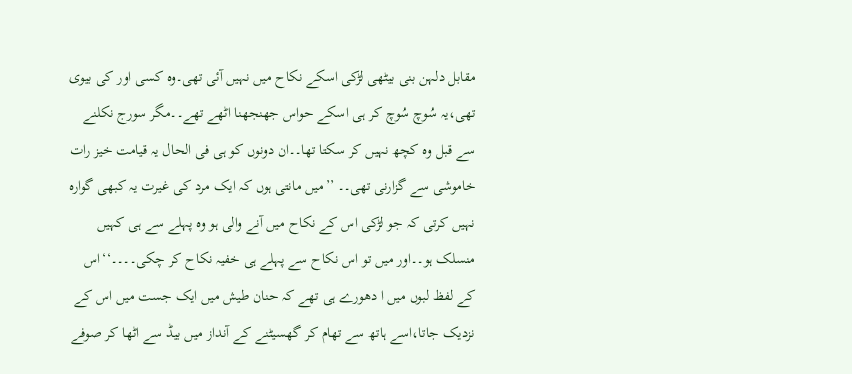مقابل دلہن بنی بیٹھی لڑکی اسکے نکاح میں نہیں آئی تھی۔وہ کسی اور کی بیوی تھی،یہ سُوچ سُوچ کر ہی اسکے حواس جھنجھنا اٹھے تھے۔۔مگر سورج نکلنے سے قبل وہ کچھ نہیں کر سکتا تھا۔۔ان دونوں کو ہی فی الحال یہ قیامت خیز رات خاموشی سے گزارنی تھی۔۔ ’’میں مانتی ہوں کہ ایک مرد کی غیرت یہ کبھی گوارہ نہیں کرتی کہ جو لڑکی اس کے نکاح میں آنے والی ہو وہ پہلے سے ہی کہیں منسلک ہو۔۔اور میں تو اس نکاح سے پہلے ہی خفیہ نکاح کر چکی۔۔۔۔‘‘اس کے لفظ لبوں میں ا دھورے ہی تھے کہ حنان طیش میں ایک جست میں اس کے نزدیک جاتا،اسے ہاتھ سے تھام کر گھسیٹنے کے آنداز میں بیڈ سے اٹھا کر صوفے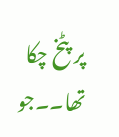پر پٹخ چکا تھا۔۔جو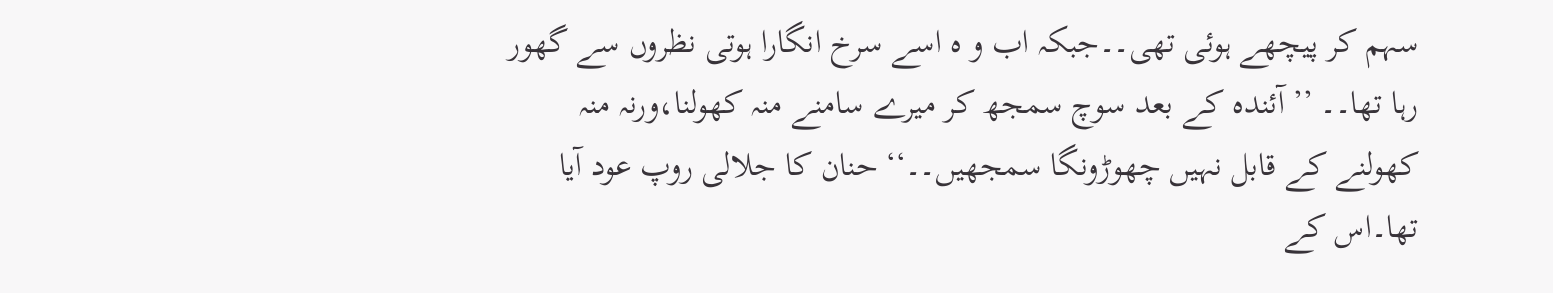سہم کر پیچھے ہوئی تھی۔۔جبکہ اب و ہ اسے سرخ انگارا ہوتی نظروں سے گھور رہا تھا۔۔ ’’آئندہ کے بعد سوچ سمجھ کر میرے سامنے منہ کھولنا،ورنہ منہ کھولنے کے قابل نہیں چھوڑونگا سمجھیں۔۔‘‘ حنان کا جلالی روپ عود آیا تھا۔اس کے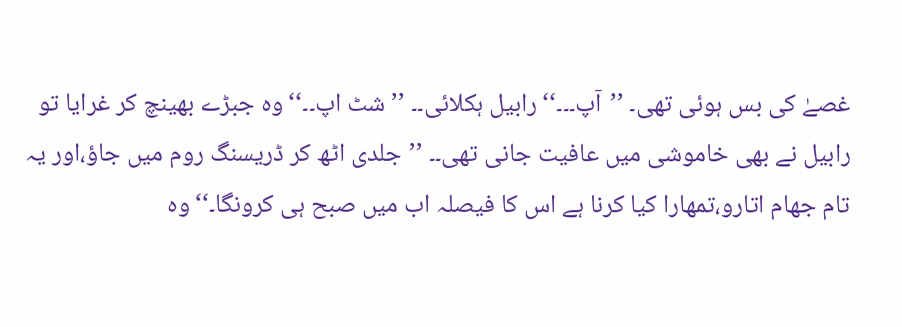غصےٰ کی بس ہوئی تھی۔ ’’آپ۔۔۔‘‘رابیل ہکلائی۔۔ ’’شٹ اپ۔۔‘‘وہ جبڑے بھینچ کر غرایا تو رابیل نے بھی خاموشی میں عافیت جانی تھی۔۔ ’’جلدی اٹھ کر ڈریسنگ روم میں جاؤ،اور یہ تام جھام اتارو،تمھارا کیا کرنا ہے اس کا فیصلہ اب میں صبح ہی کرونگا۔‘‘وہ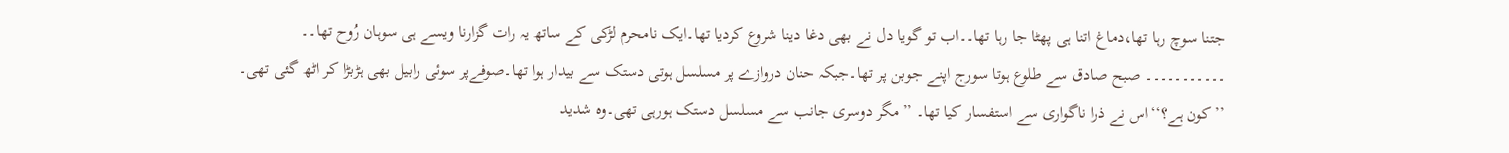جتنا سوچ رہا تھا،دماغ اتنا ہی پھٹا جا رہا تھا۔۔اب تو گویا دل نے بھی دغا دینا شروع کردیا تھا۔ایک نامحرم لڑکی کے ساتھ یہ رات گزارنا ویسے ہی سوہان رُوح تھا۔۔ ۔۔۔۔۔۔۔۔۔۔۔ صبح صادق سے طلوع ہوتا سورج اپنے جوبن پر تھا۔جبکہ حنان دروازے پر مسلسل ہوتی دستک سے بیدار ہوا تھا۔صوفےپر سوئی رابیل بھی ہڑبڑا کر اٹھ گئی تھی۔ ’’کون ہے؟‘‘اس نے ذرا ناگواری سے استفسار کیا تھا۔ ’’مگر دوسری جانب سے مسلسل دستک ہورہی تھی۔وہ شدید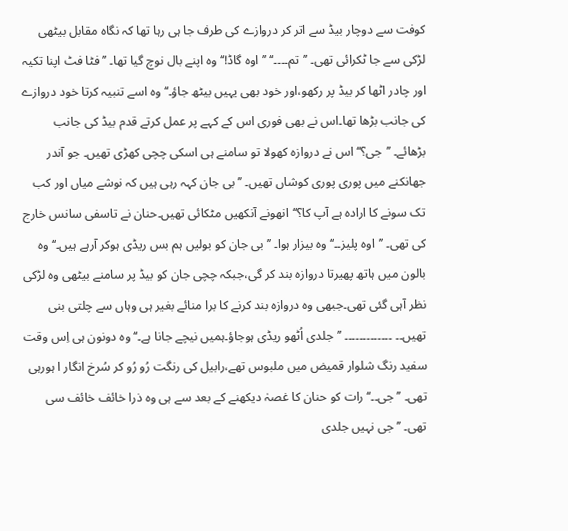کوفت سے دوچار بیڈ سے اتر کر دروازے کی طرف جا ہی رہا تھا کہ نگاہ مقابل بیٹھی لڑکی سے جا ٹکرائی تھی۔ ’’تم۔۔۔۔‘‘ ’’اوہ گاڈ!‘‘وہ اپنے بال نوچ گیا تھا۔ ’’فٹا فٹ اپنا تکیہ اور چادر اٹھا کر بیڈ پر رکھو،اور خود بھی یہیں بیٹھ جاؤ۔‘‘وہ اسے تنبیہ کرتا خود دروازے کی جانب بڑھا تھا۔اس نے بھی فوری اس کے کہے پر عمل کرتے قدم بیڈ کی جانب بڑھائے۔ ’’جی؟‘‘اس نے دروازہ کھولا تو سامنے ہی اسکی چچی کھڑی تھیں۔ جو آندر جھانکنے میں پوری پوری کوشاں تھیں۔ ’’بی جان کہہ رہی ہیں کہ نوشے میاں اور کب تک سونے کا ارادہ ہے آپ کا؟‘‘انھونے آنکھیں مٹکائی تھیں۔حنان نے تاسفی سانس خارج کی تھی۔ ’’اوہ پلیز۔۔‘‘وہ بیزار ہوا۔ ’’بی جان کو بولیں ہم بس ریڈی ہوکر آرہے ہیں۔‘‘ وہ بالون میں ہاتھ پھیرتا دروازہ بند کر گی،جبکہ چچی جان کو بیڈ پر سامنے بیٹھی وہ لڑکی نظر آہی گئی تھی۔جبھی وہ دروازہ بند کرنے کا برا منائے بغیر ہی وہاں سے چلتی بنی تھیں۔۔ ۔۔۔۔۔۔۔۔۔۔۔۔۔ ’’جلدی اُٹھو ریڈی ہوجاؤ۔ہمیں نیچے جانا ہے۔‘‘وہ دونون ہی اِس وقت سفید رنگ شلوار قمیض میں ملبوس تھے،رابیل کی رنگت رُو رُو کر سُرخ انگار ا ہورہی تھی۔ ’’جی۔۔‘‘رات کو حنان کا غصہٰ دیکھنے کے بعد سے ہی وہ ذرا خائف خائف سی تھی۔ ’’جی نہیں جلدی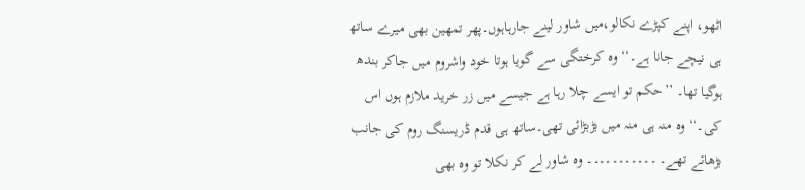اٹھو، اپنے کپڑے نکالو،میں شاور لینے جارہاہوں۔پھر تمھین بھی میرے ساتھ ہی نیچے جانا ہے۔‘‘وہ کرختگی سے گویا ہوتا خود واشروم میں جاکر بندھ ہوگیا تھا۔ ’’حکم تو ایسے چلا رہا ہے جیسے میں زر خرید ملازم ہوں اس کی۔‘‘وہ منہ ہی منہ میں بڑبڑائی تھی۔ساتھ ہی قدم ڈریسنگ روم کی جانب بڑھائے تھے۔ ۔۔۔۔۔۔۔۔۔۔۔ وہ شاور لے کر نکلا تو وہ بھی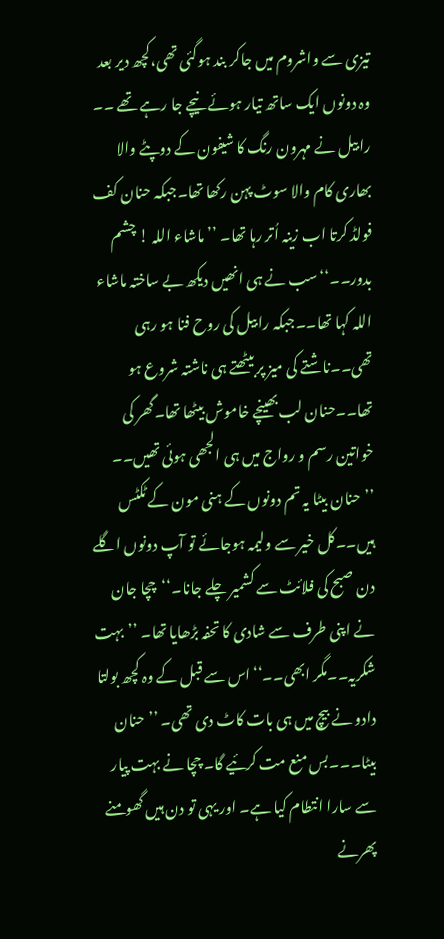تیزی سے واشروم میں جاکر بند ہوگئی تھی،کچھ دیر بعد وہ دونوں ایک ساتھ تیار ہوئے نیچے جا رہے تھے ۔۔ رابیل نے مہرون رنگ کا شیفون کے دوپٹے والا بھاری کام والا سوٹ پہن رکھا تھا۔جبکہ حنان کف فولڈ کرتا اب زینہ اُتر رہا تھا۔ ’’ماشاء اللہ ! چشم بدور۔۔‘‘سب نے ہی انھیں دیکھ بے ساختہ ماشاء اللہ کہا تھا۔۔جبکہ رابیل کی روح فنا ہو رہی تھی۔۔ناشتے کی میز پر بیٹھتے ہی ناشتہ شروع ہو تھا۔۔حنان لب بھینچے خاموش بیٹھا تھا۔گھر کی خواتین رسم و رواج میں ہی الجھی ہوئی تھیں۔۔ ’’حنان بیٹا یہ تم دونوں کے ہنی مون کے ٹکٹس ہیں۔۔کل خیر سے ولیمہ ہوجائے تو آپ دونوں اگلے دن صبح کی فلائٹ سے کشمیر چلے جانا۔‘‘چچا جان نے اپنی طرف سے شادی کا تحفہ بڑھایا تھا۔ ’’بہت شکریہ۔۔مگر ابھی۔۔‘‘اس سے قبل کے وہ کچھ بولتا دادو نے بیچ میں ہی بات کاٹ دی تھی۔ ’’حنان بیٹا۔۔۔بس منع مت کرئیے گا۔ چچا نے بہت پیار سے سارا انتطام کیا ہے۔ اور یہی تو دن ہیں گھومنے پھرنے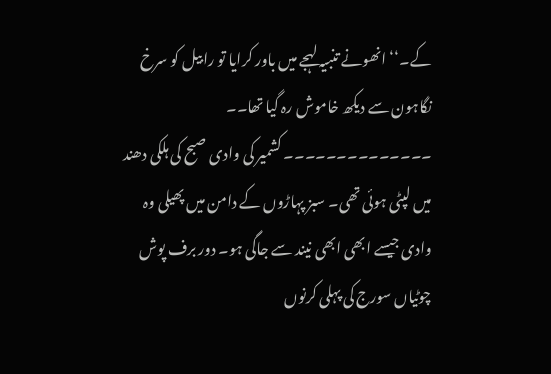کے۔‘‘انھونے تنبیہ لہجے میں باور کرایا تو رابیل کو سرخ نگاہون سے دیکھ خاموش رہ گیا تھا۔۔ ۔۔۔۔۔۔۔۔۔۔۔۔۔۔ کشمیر کی وادی صبح کی ہلکی دھند میں لپٹی ہوئی تھی۔ سبز پہاڑوں کے دامن میں پھیلی وہ وادی جیسے ابھی ابھی نیند سے جاگی ہو۔ دور برف پوش چوٹیاں سورج کی پہلی کرنوں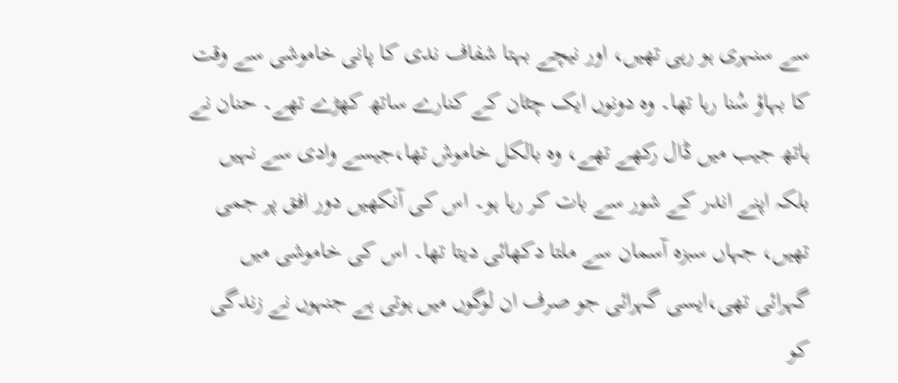سے سنہری ہو رہی تھیں، اور نیچے بہتا شفاف ندی کا پانی خاموشی سے وقت کا بہاؤ سُنا رہا تھا۔ وہ دونوں ایک چٹان کے کنارے ساتھ کھڑے تھے۔ حنان نے ہاتھ جیب میں ڈال رکھے تھے، وہ بالکل خاموش تھا،جیسے وادی سے نہیں بلکہ اپنے اندر کے شور سے بات کر رہا ہو۔ اس کی آنکھیں دور افق پر جمی تھیں، جہاں سبزہ آسمان سے ملتا دکھائی دیتا تھا۔ اس کی خاموشی میں گہرائی تھی،ایسی گہرائی جو صرف ان لوگوں میں ہوتی ہے جنہوں نے زندگی کو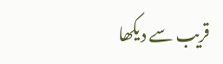قریب سے دیکھا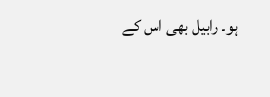ہو۔ رابیل بھی اس کے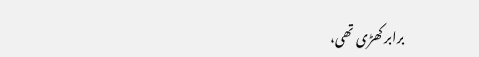برابر کھڑی تھی،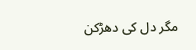مگر دل کی دھڑکن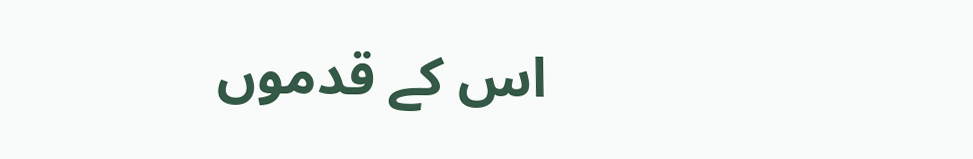اس کے قدموں